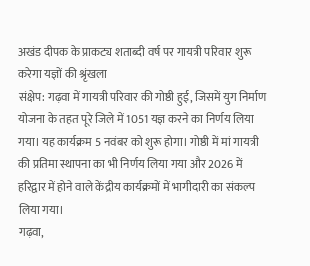अखंड दीपक के प्राकट्य शताब्दी वर्ष पर गायत्री परिवार शुरू करेगा यज्ञों की श्रृंखला
संक्षेप: गढ़वा में गायत्री परिवार की गोष्ठी हुई, जिसमें युग निर्माण योजना के तहत पूरे जिले में 1051 यज्ञ करने का निर्णय लिया गया। यह कार्यक्रम 5 नवंबर को शुरू होगा। गोष्ठी में मां गायत्री की प्रतिमा स्थापना का भी निर्णय लिया गया और 2026 में हरिद्वार में होने वाले केंद्रीय कार्यक्रमों में भागीदारी का संकल्प लिया गया।
गढ़वा,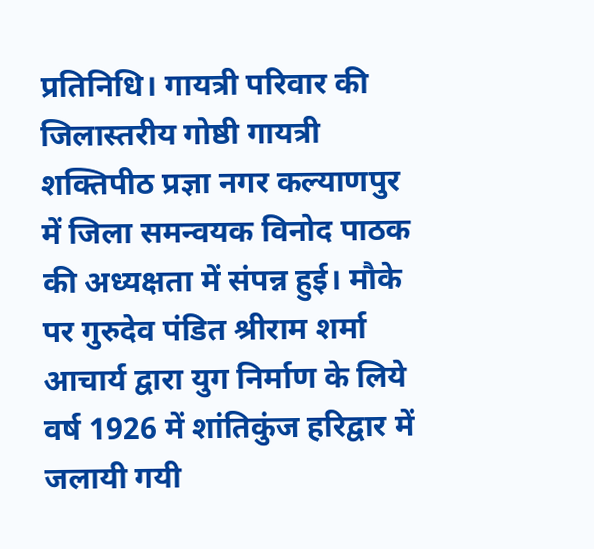प्रतिनिधि। गायत्री परिवार की जिलास्तरीय गोष्ठी गायत्री शक्तिपीठ प्रज्ञा नगर कल्याणपुर में जिला समन्वयक विनोद पाठक की अध्यक्षता में संपन्न हुई। मौके पर गुरुदेव पंडित श्रीराम शर्मा आचार्य द्वारा युग निर्माण के लिये वर्ष 1926 में शांतिकुंज हरिद्वार में जलायी गयी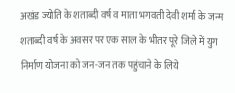अखंड ज्योति के शताब्दी वर्ष व माता भगवती देवी शर्मा के जन्म शताब्दी वर्ष के अवसर पर एक साल के भीतर पूरे जिले में युग निर्माण योजना को जन-जन तक पहुंचाने के लिये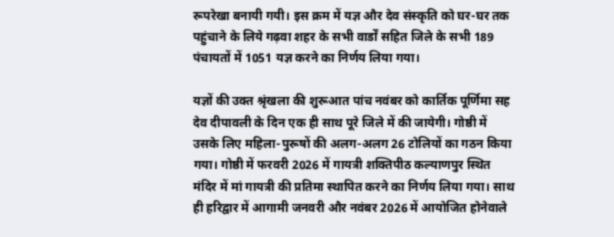रूपरेखा बनायी गयी। इस क्रम में यज्ञ और देव संस्कृति को घर-घर तक पहुंचाने के लिये गढ़वा शहर के सभी वार्डों सहित जिले के सभी 189 पंचायतों में 1051 यज्ञ करने का निर्णय लिया गया।

यज्ञों की उक्त श्रृंखला की शुरूआत पांच नवंबर को कार्तिक पूर्णिमा सह देव दीपावली के दिन एक ही साथ पूरे जिले में की जायेगी। गोष्ठी में उसके लिए महिला-पुरूषों की अलग-अलग 26 टोलियों का गठन किया गया। गोष्ठी में फरवरी 2026 में गायत्री शक्तिपीठ कल्याणपुर स्थित मंदिर में मां गायत्री की प्रतिमा स्थापित करने का निर्णय लिया गया। साथ ही हरिद्वार में आगामी जनवरी और नवंबर 2026 में आयोजित होनेवाले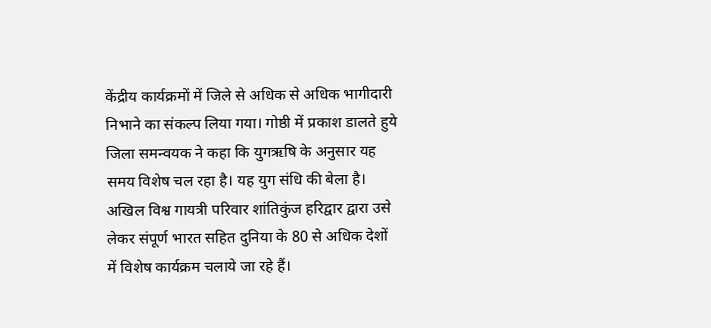केंद्रीय कार्यक्रमों में जिले से अधिक से अधिक भागीदारी निभाने का संकल्प लिया गया। गोष्ठी में प्रकाश डालते हुये जिला समन्वयक ने कहा कि युगऋषि के अनुसार यह समय विशेष चल रहा है। यह युग संधि की बेला है। अखिल विश्व गायत्री परिवार शांतिकुंज हरिद्वार द्वारा उसे लेकर संपूर्ण भारत सहित दुनिया के 80 से अधिक देशों में विशेष कार्यक्रम चलाये जा रहे हैं।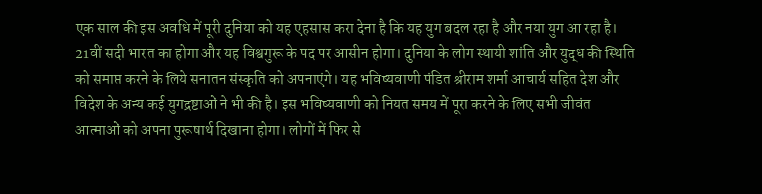एक साल की इस अवधि में पूरी दुनिया को यह एहसास करा देना है कि यह युग बदल रहा है और नया युग आ रहा है। 21वीं सदी भारत का होगा और यह विश्वगुरू के पद पर आसीन होगा। दुनिया के लोग स्थायी शांति और युद्ध की स्थिति को समाप्त करने के लिये सनातन संस्कृति को अपनाएंगे। यह भविष्यवाणी पंडित श्रीराम शर्मा आचार्य सहित देश और विदेश के अन्य कई युगद्रष्टाओं ने भी की है। इस भविष्यवाणी को नियत समय में पूरा करने के लिए सभी जीवंत आत्माओं को अपना पुरूषार्थ दिखाना होगा। लोगों में फिर से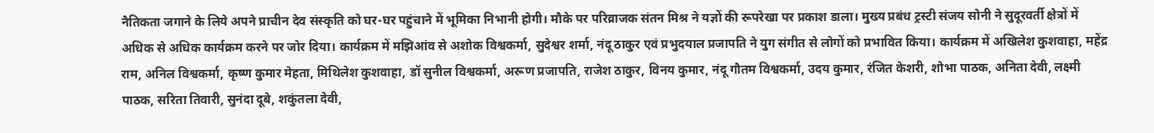नैतिकता जगाने के लिये अपने प्राचीन देव संस्कृति को घर-घर पहुंचाने में भूमिका निभानी होगी। मौके पर परिव्राजक संतन मिश्र ने यज्ञों की रूपरेखा पर प्रकाश डाला। मुख्य प्रबंध ट्रस्टी संजय सोनी ने सुदूरवर्ती क्षेत्रों में अधिक से अधिक कार्यक्रम करने पर जोर दिया। कार्यक्रम में मझिआंव से अशोक विश्वकर्मा, सुदेश्वर शर्मा, नंदू ठाकुर एवं प्रभुदयाल प्रजापति ने युग संगीत से लोगों को प्रभावित किया। कार्यक्रम में अखिलेश कुशवाहा, महेंद्र राम, अनिल विश्वकर्मा, कृष्ण कुमार मेहता, मिथिलेश कुशवाहा, डॉ सुनील विश्वकर्मा, अरूण प्रजापति, राजेश ठाकुर, विनय कुमार, नंदू गौतम विश्वकर्मा, उदय कुमार, रंजित केशरी, शोभा पाठक, अनिता देवी, लक्ष्मी पाठक, सरिता तिवारी, सुनंदा दूबे, शकुंतला देवी,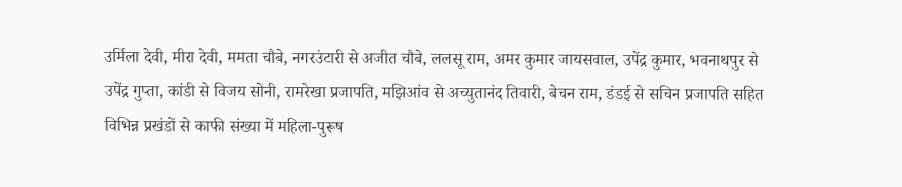उर्मिला देवी, मीरा देवी, ममता चौबे, नगरउंटारी से अजीत चौबे, ललसू राम, अमर कुमार जायसवाल, उपेंद्र कुमार, भवनाथपुर से उपेंद्र गुप्ता, कांडी से विजय सोनी, रामरेखा प्रजापति, मझिआंव से अच्युतानंद तिवारी, बेचन राम, डंडई से सचिन प्रजापति सहित विभिन्न प्रखंडों से काफी संख्या में महिला-पुरूष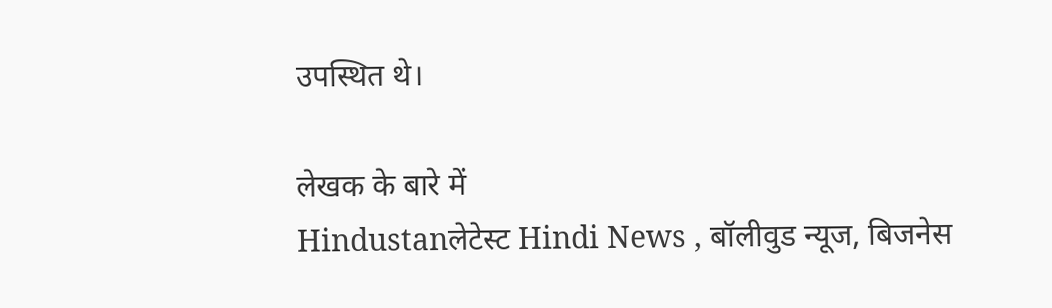उपस्थित थे।

लेखक के बारे में
Hindustanलेटेस्ट Hindi News , बॉलीवुड न्यूज, बिजनेस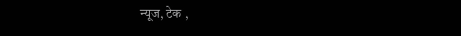न्यूज, टेक ,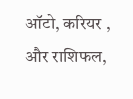ऑटो, करियर , और राशिफल,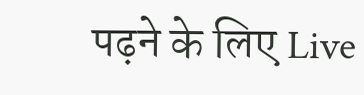पढ़ने के लिए Live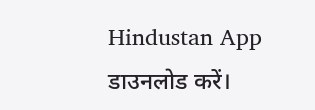Hindustan App डाउनलोड करें।